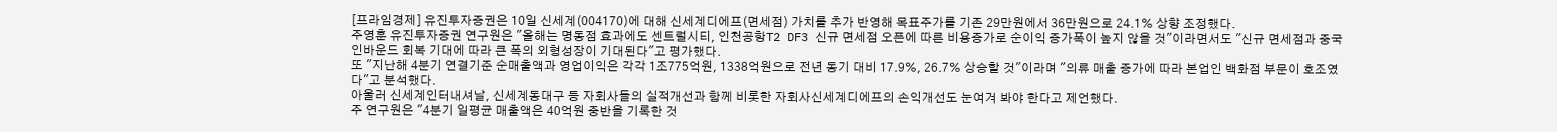[프라임경제] 유진투자증권은 10일 신세계(004170)에 대해 신세계디에프(면세점) 가치를 추가 반영해 목표주가를 기존 29만원에서 36만원으로 24.1% 상향 조정했다.
주영훈 유진투자증권 연구원은 "올해는 명동점 효과에도 센트럴시티, 인천공항T2 DF3 신규 면세점 오픈에 따른 비용증가로 순이익 증가폭이 높지 않을 것"이라면서도 "신규 면세점과 중국 인바운드 회복 기대에 따라 큰 폭의 외형성장이 기대된다"고 평가했다.
또 "지난해 4분기 연결기준 순매출액과 영업이익은 각각 1조775억원, 1338억원으로 전년 동기 대비 17.9%, 26.7% 상승할 것"이라며 "의류 매출 증가에 따라 본업인 백화점 부문이 호조였다"고 분석했다.
아울러 신세계인터내셔날, 신세계동대구 등 자회사들의 실적개선과 함께 비롯한 자회사신세계디에프의 손익개선도 눈여겨 봐야 한다고 제언했다.
주 연구원은 "4분기 일평균 매출액은 40억원 중반을 기록한 것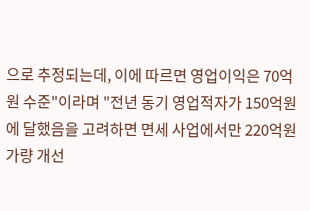으로 추정되는데, 이에 따르면 영업이익은 70억원 수준"이라며 "전년 동기 영업적자가 150억원에 달했음을 고려하면 면세 사업에서만 220억원가량 개선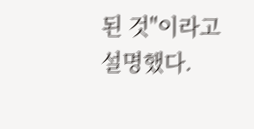된 것"이라고 설명했다.